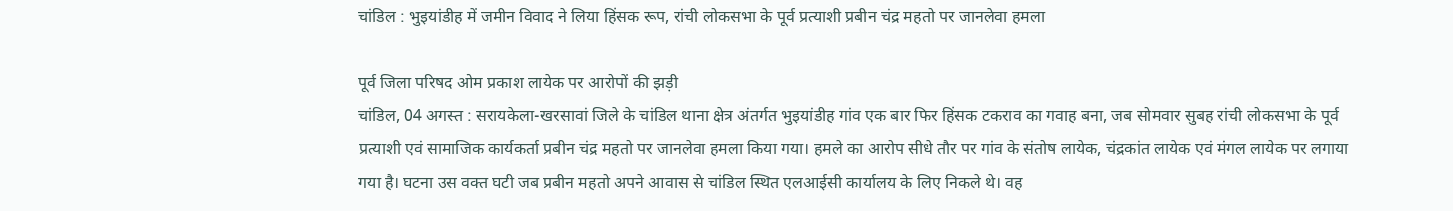चांडिल : भुइयांडीह में जमीन विवाद ने लिया हिंसक रूप, रांची लोकसभा के पूर्व प्रत्याशी प्रबीन चंद्र महतो पर जानलेवा हमला

पूर्व जिला परिषद ओम प्रकाश लायेक पर आरोपों की झड़ी
चांडिल, 04 अगस्त : सरायकेला-खरसावां जिले के चांडिल थाना क्षेत्र अंतर्गत भुइयांडीह गांव एक बार फिर हिंसक टकराव का गवाह बना, जब सोमवार सुबह रांची लोकसभा के पूर्व प्रत्याशी एवं सामाजिक कार्यकर्ता प्रबीन चंद्र महतो पर जानलेवा हमला किया गया। हमले का आरोप सीधे तौर पर गांव के संतोष लायेक, चंद्रकांत लायेक एवं मंगल लायेक पर लगाया गया है। घटना उस वक्त घटी जब प्रबीन महतो अपने आवास से चांडिल स्थित एलआईसी कार्यालय के लिए निकले थे। वह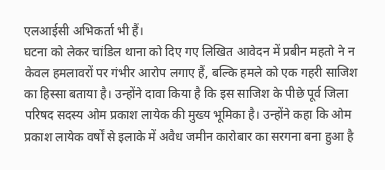एलआईसी अभिकर्ता भी हैं।
घटना को लेकर चांडिल थाना को दिए गए लिखित आवेदन में प्रबीन महतो ने न केवल हमलावरों पर गंभीर आरोप लगाए हैं, बल्कि हमले को एक गहरी साजिश का हिस्सा बताया है। उन्होंने दावा किया है कि इस साजिश के पीछे पूर्व जिला परिषद सदस्य ओम प्रकाश लायेक की मुख्य भूमिका है। उन्होंने कहा कि ओम प्रकाश लायेक वर्षों से इलाके में अवैध जमीन कारोबार का सरगना बना हुआ है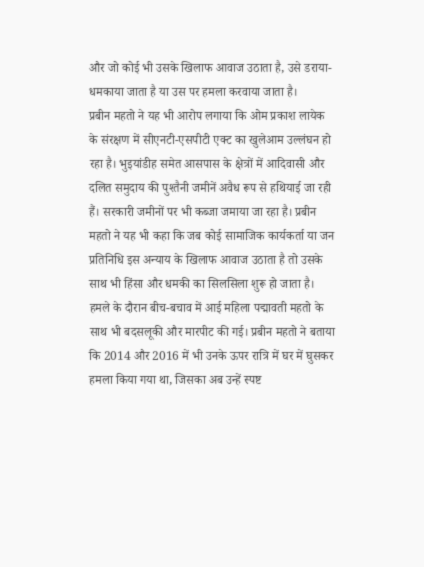और जो कोई भी उसके खिलाफ आवाज उठाता है, उसे डराया-धमकाया जाता है या उस पर हमला करवाया जाता है।
प्रबीन महतो ने यह भी आरोप लगाया कि ओम प्रकाश लायेक के संरक्षण में सीएनटी-एसपीटी एक्ट का खुलेआम उल्लंघन हो रहा है। भुइयांडीह समेत आसपास के क्षेत्रों में आदिवासी और दलित समुदाय की पुश्तैनी जमीनें अवैध रूप से हथियाई जा रही हैं। सरकारी जमीनों पर भी कब्जा जमाया जा रहा है। प्रबीन महतो ने यह भी कहा कि जब कोई सामाजिक कार्यकर्ता या जन प्रतिनिधि इस अन्याय के खिलाफ आवाज उठाता है तो उसके साथ भी हिंसा और धमकी का सिलसिला शुरू हो जाता है।
हमले के दौरान बीच-बचाव में आई महिला पद्मावती महतो के साथ भी बदसलूकी और मारपीट की गई। प्रबीन महतो ने बताया कि 2014 और 2016 में भी उनके ऊपर रात्रि में घर में घुसकर हमला किया गया था, जिसका अब उन्हें स्पष्ट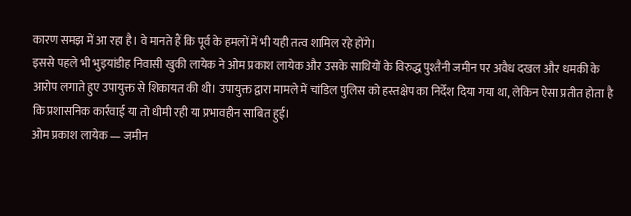कारण समझ में आ रहा है। वे मानते हैं कि पूर्व के हमलों में भी यही तत्व शामिल रहे होंगे।
इससे पहले भी भुइयांडीह निवासी खुकी लायेक ने ओम प्रकाश लायेक और उसके साथियों के विरुद्ध पुश्तैनी जमीन पर अवैध दखल और धमकी के आरोप लगाते हुए उपायुक्त से शिकायत की थी। उपायुक्त द्वारा मामले में चांडिल पुलिस को हस्तक्षेप का निर्देश दिया गया था, लेकिन ऐसा प्रतीत होता है कि प्रशासनिक कार्रवाई या तो धीमी रही या प्रभावहीन साबित हुई।
ओम प्रकाश लायेक — जमीन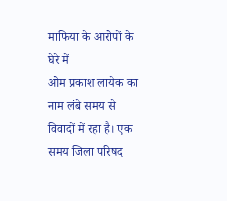माफिया के आरोपों के घेरे में
ओम प्रकाश लायेक का नाम लंबे समय से विवादों में रहा है। एक समय जिला परिषद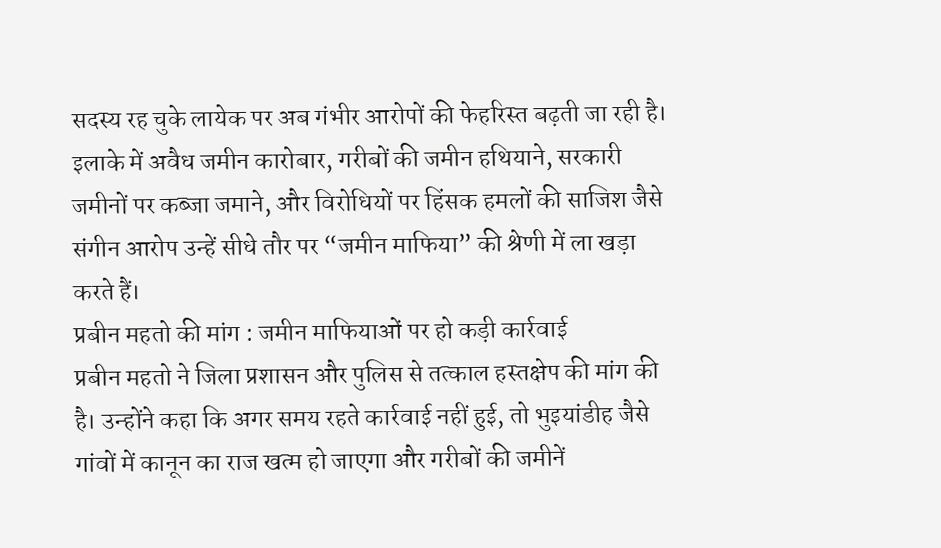सदस्य रह चुके लायेक पर अब गंभीर आरोपों की फेहरिस्त बढ़ती जा रही है। इलाके में अवैध जमीन कारोबार, गरीबों की जमीन हथियाने, सरकारी जमीनों पर कब्जा जमाने, और विरोधियों पर हिंसक हमलों की साजिश जैसे संगीन आरोप उन्हें सीधे तौर पर “जमीन माफिया” की श्रेणी में ला खड़ा करते हैं।
प्रबीन महतो की मांग : जमीन माफियाओं पर हो कड़ी कार्रवाई
प्रबीन महतो ने जिला प्रशासन और पुलिस से तत्काल हस्तक्षेप की मांग की है। उन्होंने कहा कि अगर समय रहते कार्रवाई नहीं हुई, तो भुइयांडीह जैसे गांवों में कानून का राज खत्म हो जाएगा और गरीबों की जमीनें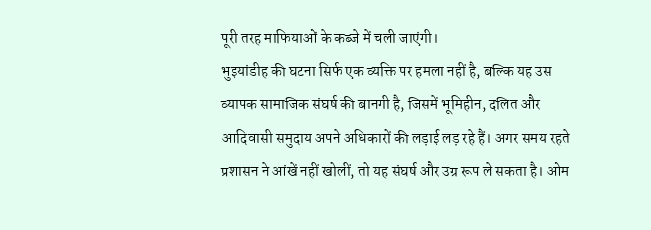पूरी तरह माफियाओं के कब्जे में चली जाएंगी।
भुइयांडीह की घटना सिर्फ एक व्यक्ति पर हमला नहीं है, बल्कि यह उस व्यापक सामाजिक संघर्ष की बानगी है, जिसमें भूमिहीन, दलित और आदिवासी समुदाय अपने अधिकारों की लड़ाई लड़ रहे हैं। अगर समय रहते प्रशासन ने आंखें नहीं खोलीं, तो यह संघर्ष और उग्र रूप ले सकता है। ओम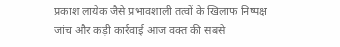प्रकाश लायेक जैसे प्रभावशाली तत्वों के खिलाफ निष्पक्ष जांच और कड़ी कार्रवाई आज वक्त की सबसे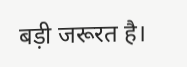बड़ी जरूरत है।